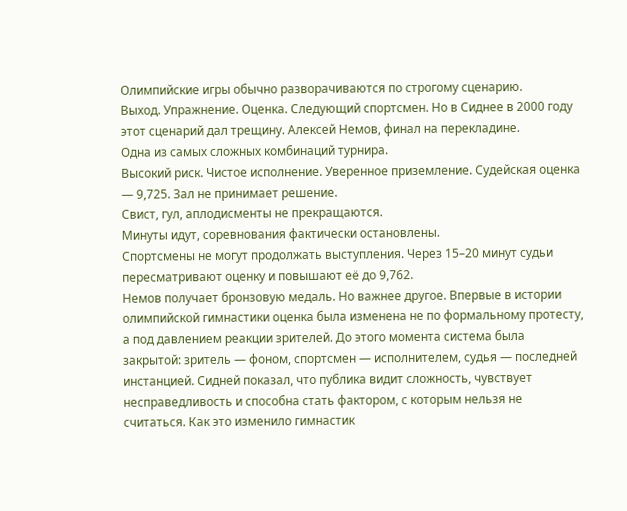Олимпийские игры обычно разворачиваются по строгому сценарию.
Выход. Упражнение. Оценка. Следующий спортсмен. Но в Сиднее в 2000 году этот сценарий дал трещину. Алексей Немов, финал на перекладине.
Одна из самых сложных комбинаций турнира.
Высокий риск. Чистое исполнение. Уверенное приземление. Судейская оценка — 9,725. Зал не принимает решение.
Свист, гул, аплодисменты не прекращаются.
Минуты идут, соревнования фактически остановлены.
Спортсмены не могут продолжать выступления. Через 15–20 минут судьи пересматривают оценку и повышают её до 9,762.
Немов получает бронзовую медаль. Но важнее другое. Впервые в истории олимпийской гимнастики оценка была изменена не по формальному протесту, а под давлением реакции зрителей. До этого момента система была закрытой: зритель — фоном, спортсмен — исполнителем, судья — последней инстанцией. Сидней показал, что публика видит сложность, чувствует несправедливость и способна стать фактором, с которым нельзя не считаться. Как это изменило гимнастик